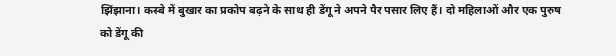झिंझाना। कस्बे में बुखार का प्रकोप बढ़ने के साथ ही डेंगू ने अपने पैर पसार लिए हैं। दो महिलाओं और एक पुरुष को डेंगू की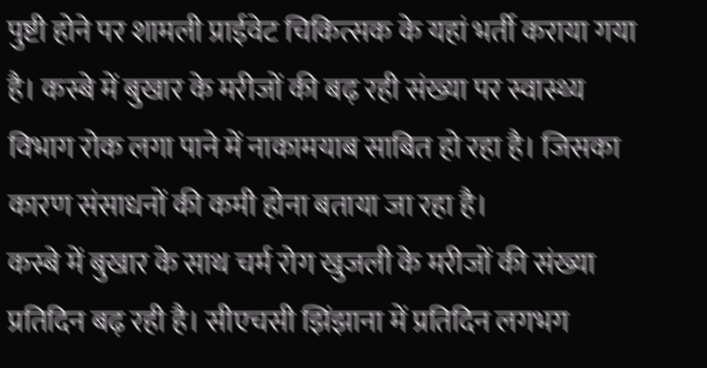पुष्टी होने पर शामली प्राईवेट चिकित्सक के यहां भर्ती कराया गया है। कस्बे में बुखार के मरीजों की बढ़ रही संख्या पर स्वास्थ्य विभाग रोक लगा पाने में नाकामयाब साबित हो रहा है। जिसका कारण संसाधनों की कमी होना बताया जा रहा है।
कस्बे में बुखार के साथ चर्म रोग खुजली के मरीजों की संख्या प्रतिदिन बढ़ रही है। सीएचसी झिंझाना में प्रतिदिन लगभग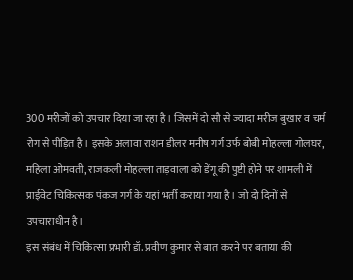300 मरीजों को उपचार दिया जा रहा है। जिसमें दो सौ से ज्यादा मरीज बुखार व चर्म रोग से पीड़ित है। इसके अलावा राशन डीलर मनीष गर्ग उर्फ बोबी मोहल्ला गोलघर, महिला ओमवती, राजकली मोहल्ला ताड़वाला को डेंगू की पुष्टी होने पर शामली में प्राईवेट चिकित्सक पंकज गर्ग के यहां भर्ती कराया गया है। जो दो दिनों से उपचाराधीन है।
इस संबंध में चिकित्सा प्रभारी डॉ. प्रवीण कुमार से बात करने पर बताया की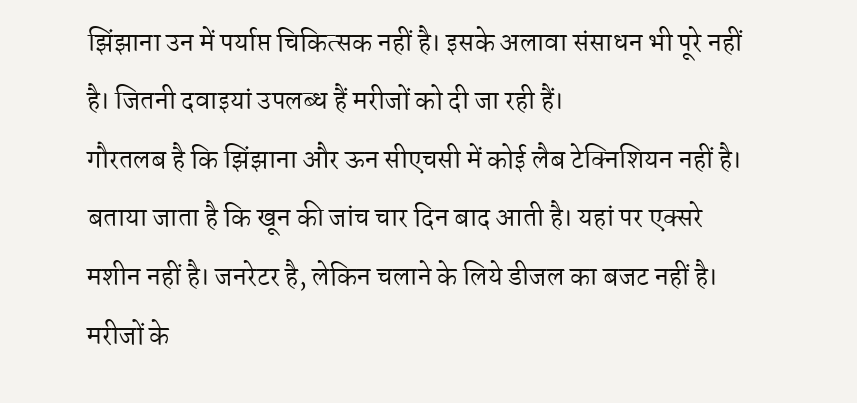झिंझाना उन में पर्याप्त चिकित्सक नहीं है। इसके अलावा संसाधन भी पूरे नहीं है। जितनी दवाइयां उपलब्ध हैं मरीजों को दी जा रही हैं।
गौरतलब है कि झिंझाना और ऊन सीएचसी में कोई लैब टेक्निशियन नहीं है। बताया जाता है कि खून की जांच चार दिन बाद आती है। यहां पर एक्सरे मशीन नहीं है। जनरेटर है, लेकिन चलाने के लिये डीजल का बजट नहीं है। मरीजों के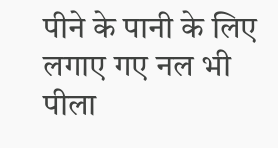पीने के पानी के लिए लगाए गए नल भी पीला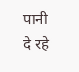पानी दे रहे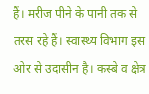हैं। मरीज पीने के पानी तक से तरस रहे हैं। स्वास्थ्य विभाग इस ओर से उदासीन है। कस्बे व क्षेत्र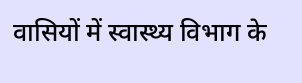वासियों में स्वास्थ्य विभाग के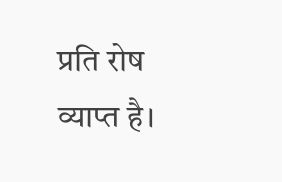प्रति रोष व्याप्त है।